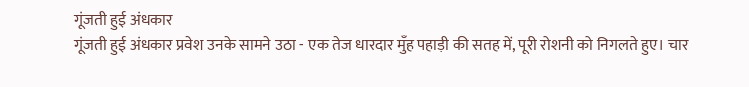गूंजती हुई अंधकार
गूंजती हुई अंधकार प्रवेश उनके सामने उठा - एक तेज धारदार मुँह पहाड़ी की सतह में, पूरी रोशनी को निगलते हुए। चार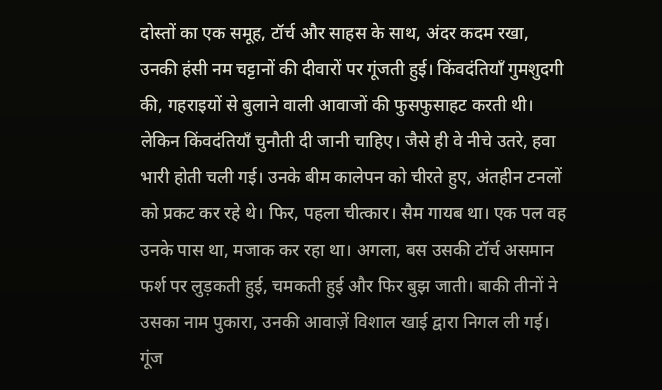दोस्तों का एक समूह, टॉर्च और साहस के साथ, अंदर कदम रखा, उनकी हंसी नम चट्टानों की दीवारों पर गूंजती हुई। किंवदंतियाँ गुमशुदगी की, गहराइयों से बुलाने वाली आवाजों की फुसफुसाहट करती थी। लेकिन किंवदंतियाँ चुनौती दी जानी चाहिए। जैसे ही वे नीचे उतरे, हवा भारी होती चली गई। उनके बीम कालेपन को चीरते हुए, अंतहीन टनलों को प्रकट कर रहे थे। फिर, पहला चीत्कार। सैम गायब था। एक पल वह उनके पास था, मजाक कर रहा था। अगला, बस उसकी टॉर्च असमान फर्श पर लुड़कती हुई, चमकती हुई और फिर बुझ जाती। बाकी तीनों ने उसका नाम पुकारा, उनकी आवाज़ें विशाल खाई द्वारा निगल ली गई। गूंज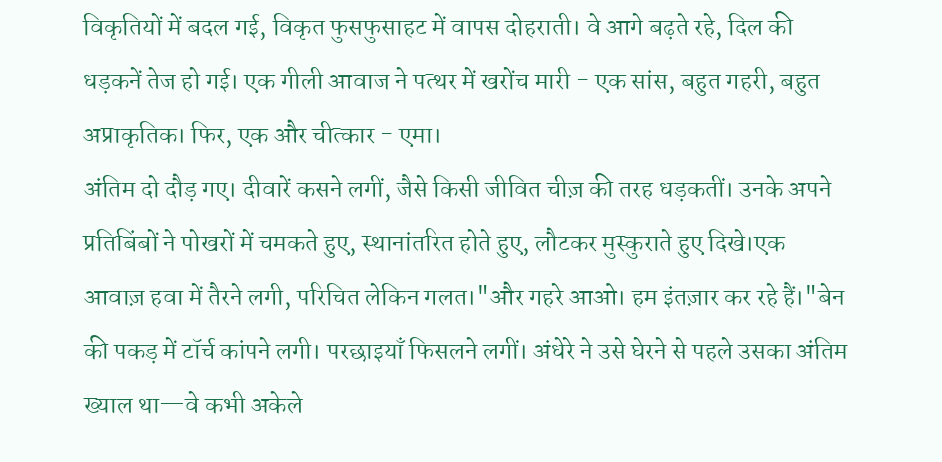विकृतियों में बदल गई, विकृत फुसफुसाहट में वापस दोहराती। वे आगे बढ़ते रहे, दिल की धड़कनें तेज हो गई। एक गीली आवाज ने पत्थर में खरोंच मारी - एक सांस, बहुत गहरी, बहुत अप्राकृतिक। फिर, एक और चीत्कार - एमा।
अंतिम दो दौड़ गए। दीवारें कसने लगीं, जैसे किसी जीवित चीज़ की तरह धड़कतीं। उनके अपने प्रतिबिंबों ने पोखरों में चमकते हुए, स्थानांतरित होते हुए, लौटकर मुस्कुराते हुए दिखे।एक आवाज़ हवा में तैरने लगी, परिचित लेकिन गलत।"और गहरे आओ। हम इंतज़ार कर रहे हैं।"बेन की पकड़ में टॉर्च कांपने लगी। परछाइयाँ फिसलने लगीं। अंधेरे ने उसे घेरने से पहले उसका अंतिम ख्याल था—वे कभी अकेले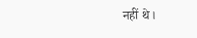नहीं थे।